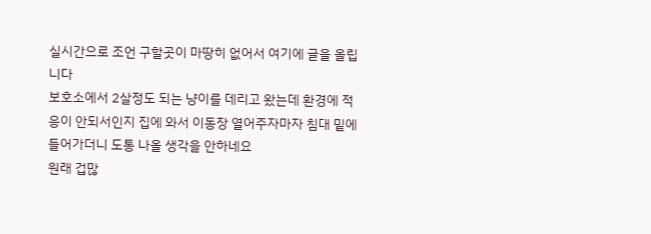실시간으로 조언 구할곳이 마땅히 없어서 여기에 글을 올립니다
보호소에서 2살정도 되는 냥이를 데리고 왔는데 환경에 적응이 안되서인지 집에 와서 이동장 열어주자마자 침대 밑에 들어가더니 도통 나올 생각을 안하네요
원래 겁많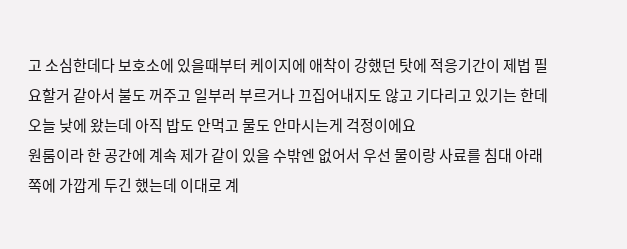고 소심한데다 보호소에 있을때부터 케이지에 애착이 강했던 탓에 적응기간이 제법 필요할거 같아서 불도 꺼주고 일부러 부르거나 끄집어내지도 않고 기다리고 있기는 한데 오늘 낮에 왔는데 아직 밥도 안먹고 물도 안마시는게 걱정이에요
원룸이라 한 공간에 계속 제가 같이 있을 수밖엔 없어서 우선 물이랑 사료를 침대 아래쪽에 가깝게 두긴 했는데 이대로 계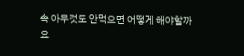속 아무것도 안먹으면 어떻게 해야할까요